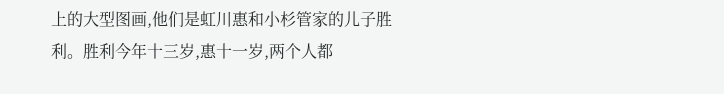上的大型图画,他们是虹川惠和小杉管家的儿子胜利。胜利今年十三岁,惠十一岁,两个人都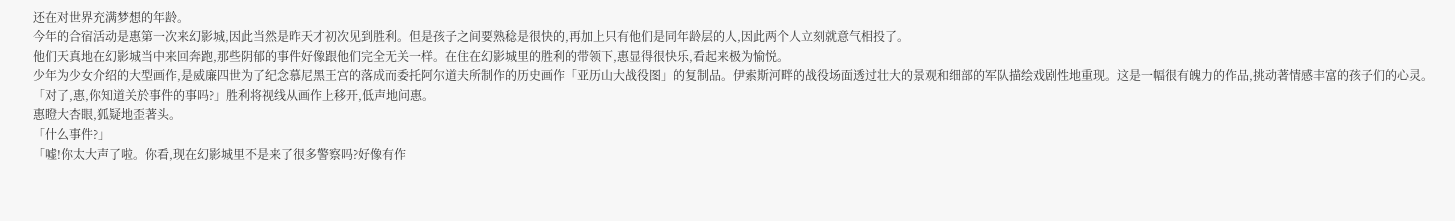还在对世界充满梦想的年龄。
今年的合宿活动是惠第一次来幻影城,因此当然是昨天才初次见到胜利。但是孩子之间要熟稔是很快的,再加上只有他们是同年龄层的人,因此两个人立刻就意气相投了。
他们天真地在幻影城当中来回奔跑,那些阴郁的事件好像跟他们完全无关一样。在住在幻影城里的胜利的带领下,惠显得很快乐,看起来极为愉悦。
少年为少女介绍的大型画作,是威廉四世为了纪念慕尼黑王宫的落成而委托阿尔道夫所制作的历史画作「亚历山大战役图」的复制品。伊索斯河畔的战役场面透过壮大的景观和细部的军队描绘戏剧性地重现。这是一幅很有魄力的作品,挑动著情感丰富的孩子们的心灵。
「对了,惠,你知道关於事件的事吗?」胜利将视线从画作上移开,低声地问惠。
惠瞪大杏眼,狐疑地歪著头。
「什么事件?」
「嘘!你太大声了啦。你看,现在幻影城里不是来了很多警察吗?好像有作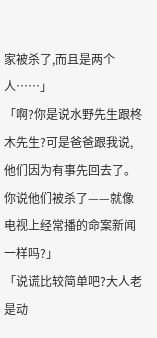家被杀了,而且是两个人……」
「啊?你是说水野先生跟柊木先生?可是爸爸跟我说,他们因为有事先回去了。你说他们被杀了——就像电视上经常播的命案新闻一样吗?」
「说谎比较简单吧?大人老是动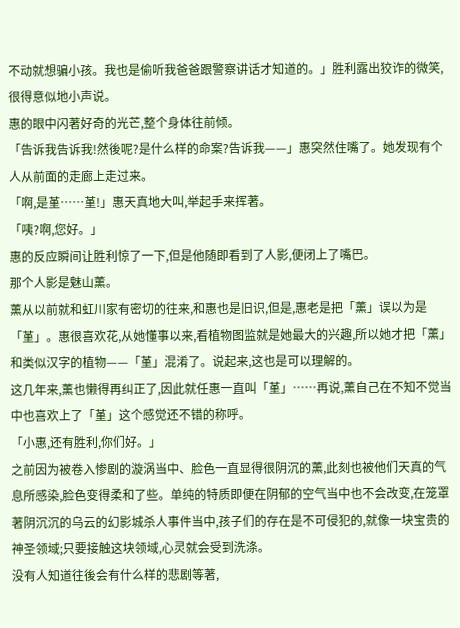不动就想骗小孩。我也是偷听我爸爸跟警察讲话才知道的。」胜利露出狡诈的微笑,很得意似地小声说。
惠的眼中闪著好奇的光芒,整个身体往前倾。
「告诉我告诉我!然後呢?是什么样的命案?告诉我——」惠突然住嘴了。她发现有个人从前面的走廊上走过来。
「啊,是堇……堇!」惠天真地大叫,举起手来挥著。
「咦?啊,您好。」
惠的反应瞬间让胜利惊了一下,但是他随即看到了人影,便闭上了嘴巴。
那个人影是魅山薰。
薰从以前就和虹川家有密切的往来,和惠也是旧识,但是,惠老是把「薰」误以为是「堇」。惠很喜欢花,从她懂事以来,看植物图监就是她最大的兴趣,所以她才把「薰」和类似汉字的植物——「堇」混淆了。说起来,这也是可以理解的。
这几年来,薰也懒得再纠正了,因此就任惠一直叫「堇」……再说,薰自己在不知不觉当中也喜欢上了「堇」这个感觉还不错的称呼。
「小惠,还有胜利,你们好。」
之前因为被卷入惨剧的漩涡当中、脸色一直显得很阴沉的薰,此刻也被他们天真的气息所感染,脸色变得柔和了些。单纯的特质即便在阴郁的空气当中也不会改变,在笼罩著阴沉沉的乌云的幻影城杀人事件当中,孩子们的存在是不可侵犯的,就像一块宝贵的神圣领域;只要接触这块领域,心灵就会受到洗涤。
没有人知道往後会有什么样的悲剧等著,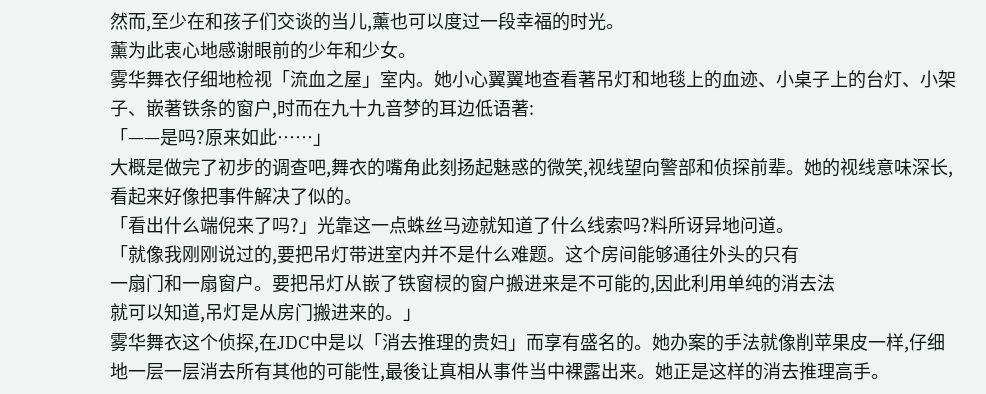然而,至少在和孩子们交谈的当儿,薰也可以度过一段幸福的时光。
薰为此衷心地感谢眼前的少年和少女。
雾华舞衣仔细地检视「流血之屋」室内。她小心翼翼地查看著吊灯和地毯上的血迹、小桌子上的台灯、小架子、嵌著铁条的窗户,时而在九十九音梦的耳边低语著:
「——是吗?原来如此……」
大概是做完了初步的调查吧,舞衣的嘴角此刻扬起魅惑的微笑,视线望向警部和侦探前辈。她的视线意味深长,看起来好像把事件解决了似的。
「看出什么端倪来了吗?」光靠这一点蛛丝马迹就知道了什么线索吗?料所讶异地问道。
「就像我刚刚说过的,要把吊灯带进室内并不是什么难题。这个房间能够通往外头的只有
一扇门和一扇窗户。要把吊灯从嵌了铁窗棂的窗户搬进来是不可能的,因此利用单纯的消去法
就可以知道,吊灯是从房门搬进来的。」
雾华舞衣这个侦探,在JDC中是以「消去推理的贵妇」而享有盛名的。她办案的手法就像削苹果皮一样,仔细地一层一层消去所有其他的可能性,最後让真相从事件当中裸露出来。她正是这样的消去推理高手。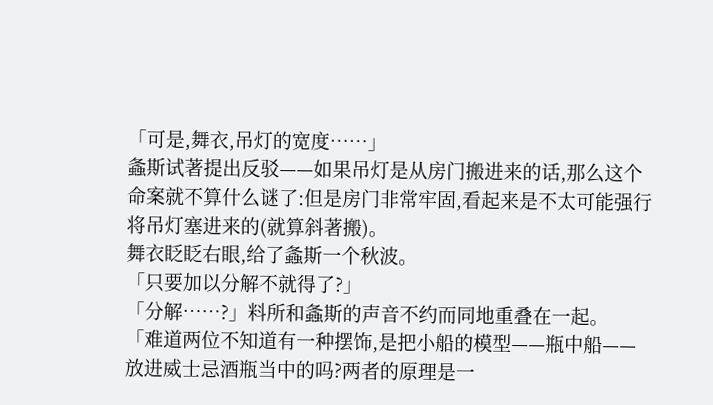「可是,舞衣,吊灯的宽度……」
螽斯试著提出反驳——如果吊灯是从房门搬进来的话,那么这个命案就不算什么谜了:但是房门非常牢固,看起来是不太可能强行将吊灯塞进来的(就算斜著搬)。
舞衣眨眨右眼,给了螽斯一个秋波。
「只要加以分解不就得了?」
「分解……?」料所和螽斯的声音不约而同地重叠在一起。
「难道两位不知道有一种摆饰,是把小船的模型——瓶中船——放进威士忌酒瓶当中的吗?两者的原理是一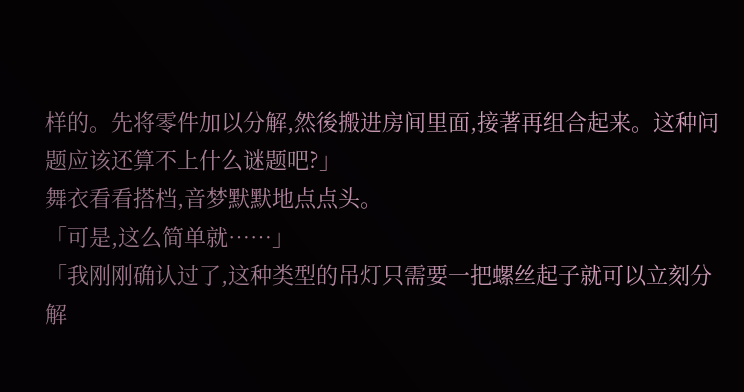样的。先将零件加以分解,然後搬进房间里面,接著再组合起来。这种问题应该还算不上什么谜题吧?」
舞衣看看搭档,音梦默默地点点头。
「可是,这么简单就……」
「我刚刚确认过了,这种类型的吊灯只需要一把螺丝起子就可以立刻分解